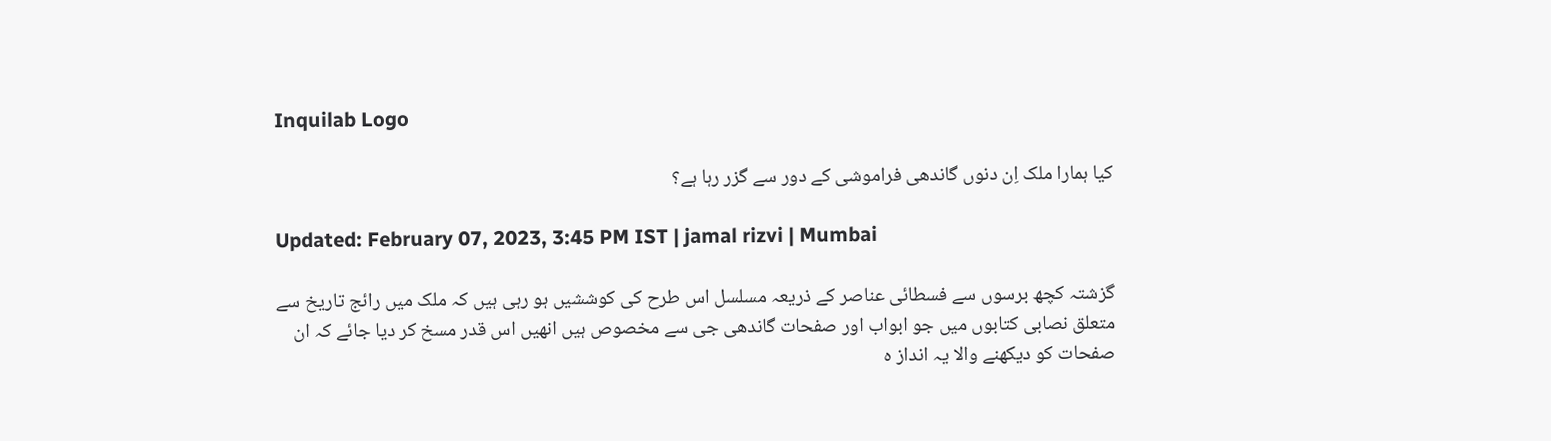Inquilab Logo

کیا ہمارا ملک اِن دنوں گاندھی فراموشی کے دور سے گزر رہا ہے؟

Updated: February 07, 2023, 3:45 PM IST | jamal rizvi | Mumbai

گزشتہ کچھ برسوں سے فسطائی عناصر کے ذریعہ مسلسل اس طرح کی کوششیں ہو رہی ہیں کہ ملک میں رائج تاریخ سے متعلق نصابی کتابوں میں جو ابواب اور صفحات گاندھی جی سے مخصوص ہیں انھیں اس قدر مسخ کر دیا جائے کہ ان صفحات کو دیکھنے والا یہ انداز ہ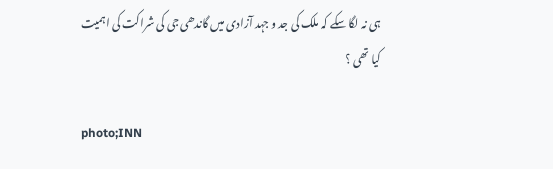ہی نہ لگا سکے کہ ملک کی جد و جہد آزادی میں گاندھی جی کی شراکت کی اہمیت کیا تھی ؟

photo;INN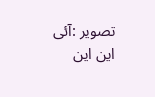تصویر :آئی این این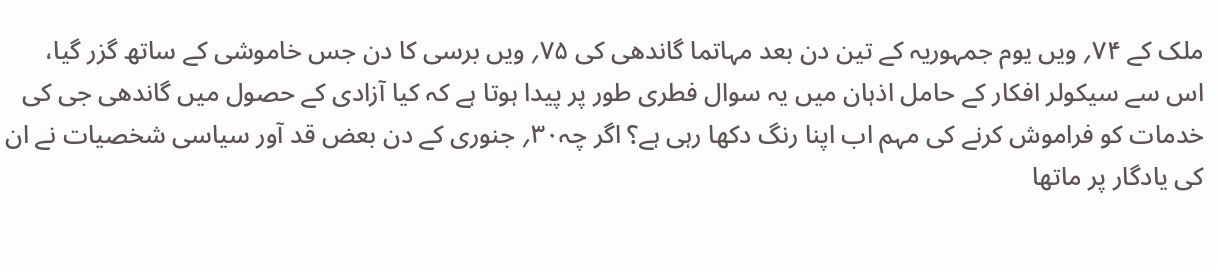ملک کے ۷۴؍ ویں یوم جمہوریہ کے تین دن بعد مہاتما گاندھی کی ۷۵؍ ویں برسی کا دن جس خاموشی کے ساتھ گزر گیا، اس سے سیکولر افکار کے حامل اذہان میں یہ سوال فطری طور پر پیدا ہوتا ہے کہ کیا آزادی کے حصول میں گاندھی جی کی خدمات کو فراموش کرنے کی مہم اب اپنا رنگ دکھا رہی ہے؟ اگر چہ۳۰؍ جنوری کے دن بعض قد آور سیاسی شخصیات نے ان کی یادگار پر ماتھا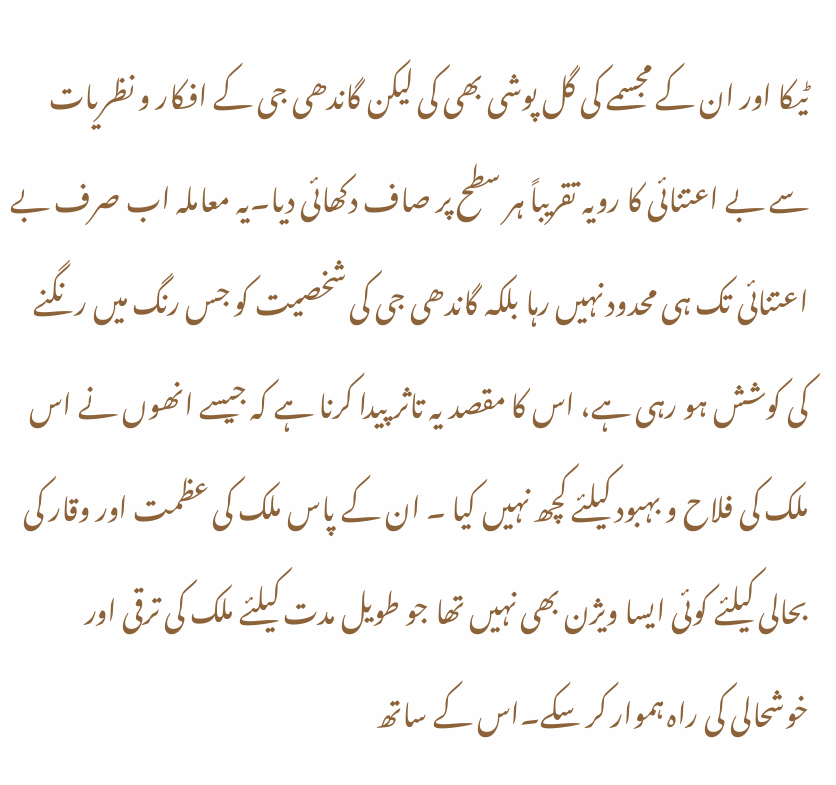ٹیکا اور ان کے مجسمے کی گل پوشی بھی کی لیکن گاندھی جی کے افکار و نظریات سے بے اعتنائی کا رویہ تقریباً ہر سطح پر صاف دکھائی دیا۔یہ معاملہ اب صرف بے اعتنائی تک ہی محدود نہیں رہا بلکہ گاندھی جی کی شخصیت کو جس رنگ میں رنگنے کی کوشش ہو رہی ہے، اس کا مقصد یہ تاثر پیدا کرنا ہے کہ جیسے انھوں نے اس ملک کی فلاح و بہبود کیلئے کچھ نہیں کیا ۔ ان کے پاس ملک کی عظمت اور وقار کی بحالی کیلئے کوئی ایسا ویژن بھی نہیں تھا جو طویل مدت کیلئے ملک کی ترقی اور خوشحالی کی راہ ہموار کر سکے۔اس کے ساتھ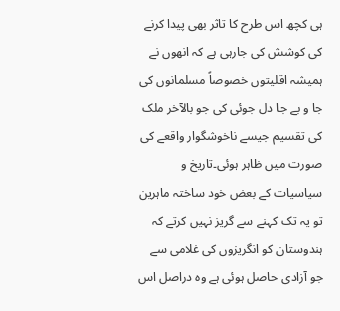ہی کچھ اس طرح کا تاثر بھی پیدا کرنے کی کوشش کی جارہی ہے کہ انھوں نے ہمیشہ اقلیتوں خصوصاً مسلمانوں کی جا و بے جا دل جوئی کی جو بالآخر ملک کی تقسیم جیسے ناخوشگوار واقعے کی صورت میں ظاہر ہوئی۔تاریخ و سیاسیات کے بعض خود ساختہ ماہرین تو یہ تک کہنے سے گریز نہیں کرتے کہ ہندوستان کو انگریزوں کی غلامی سے جو آزادی حاصل ہوئی ہے وہ دراصل اس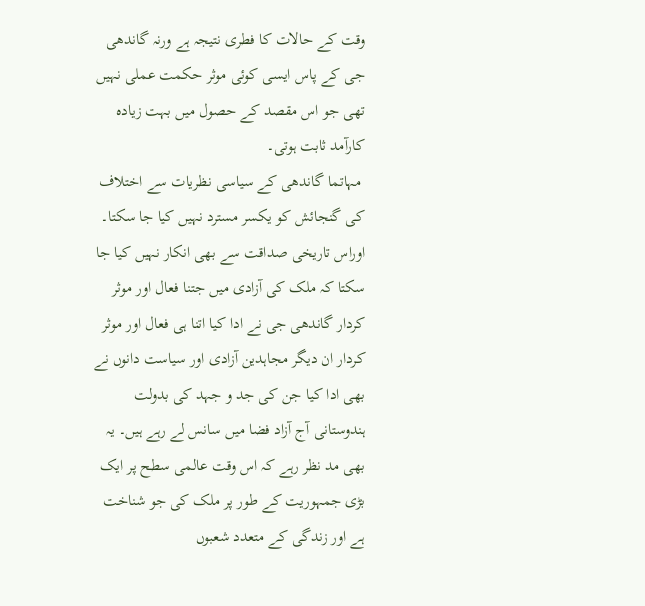وقت کے حالات کا فطری نتیجہ ہے ورنہ گاندھی جی کے پاس ایسی کوئی موثر حکمت عملی نہیں تھی جو اس مقصد کے حصول میں بہت زیادہ کارآمد ثابت ہوتی۔
 مہاتما گاندھی کے سیاسی نظریات سے اختلاف کی گنجائش کو یکسر مسترد نہیں کیا جا سکتا۔ اوراس تاریخی صداقت سے بھی انکار نہیں کیا جا سکتا کہ ملک کی آزادی میں جتنا فعال اور موثر کردار گاندھی جی نے ادا کیا اتنا ہی فعال اور موثر کردار ان دیگر مجاہدین آزادی اور سیاست دانوں نے بھی ادا کیا جن کی جد و جہد کی بدولت ہندوستانی آج آزاد فضا میں سانس لے رہے ہیں۔ یہ بھی مد نظر رہے کہ اس وقت عالمی سطح پر ایک بڑی جمہوریت کے طور پر ملک کی جو شناخت ہے اور زندگی کے متعدد شعبوں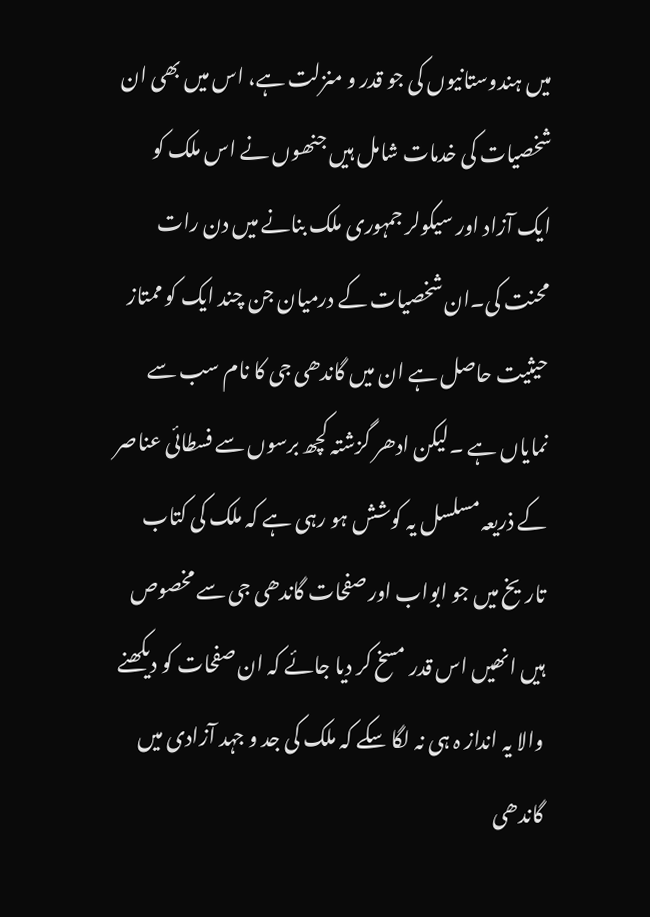میں ہندوستانیوں کی جو قدر و منزلت ہے، اس میں بھی ان شخصیات کی خدمات شامل ہیں جنھوں نے اس ملک کو ایک آزاد اور سیکولر جمہوری ملک بنانے میں دن رات محنت کی۔ان شخصیات کے درمیان جن چند ایک کو ممتاز حیثیت حاصل ہے ان میں گاندھی جی کا نام سب سے نمایاں ہے ۔لیکن ادھر گزشتہ کچھ برسوں سے فسطائی عناصر کے ذریعہ مسلسل یہ کوشش ہو رہی ہے کہ ملک کی کتاب تاریخ میں جو ابواب اور صفحات گاندھی جی سے مخصوص ہیں انھیں اس قدر مسخ کر دیا جائے کہ ان صفحات کو دیکھنے والا یہ انداز ہ ہی نہ لگا سکے کہ ملک کی جد و جہد آزادی میں گاندھی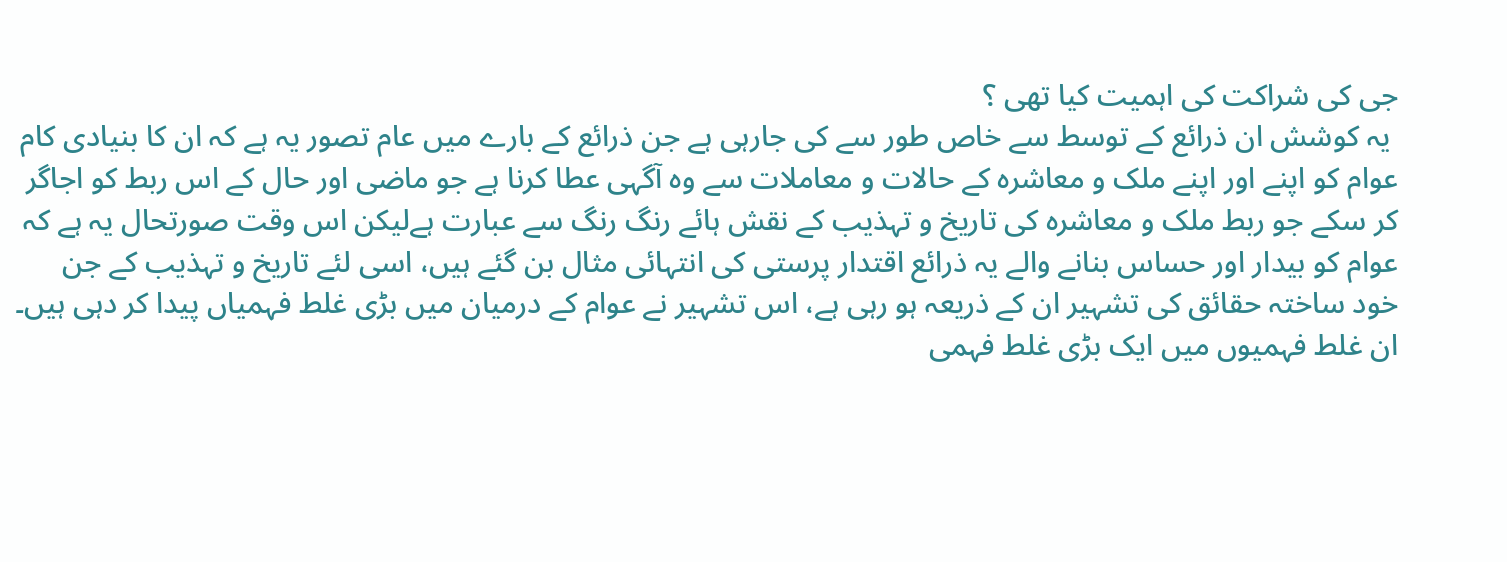جی کی شراکت کی اہمیت کیا تھی ؟
 یہ کوشش ان ذرائع کے توسط سے خاص طور سے کی جارہی ہے جن ذرائع کے بارے میں عام تصور یہ ہے کہ ان کا بنیادی کام عوام کو اپنے اور اپنے ملک و معاشرہ کے حالات و معاملات سے وہ آگہی عطا کرنا ہے جو ماضی اور حال کے اس ربط کو اجاگر کر سکے جو ربط ملک و معاشرہ کی تاریخ و تہذیب کے نقش ہائے رنگ رنگ سے عبارت ہےلیکن اس وقت صورتحال یہ ہے کہ عوام کو بیدار اور حساس بنانے والے یہ ذرائع اقتدار پرستی کی انتہائی مثال بن گئے ہیں، اسی لئے تاریخ و تہذیب کے جن خود ساختہ حقائق کی تشہیر ان کے ذریعہ ہو رہی ہے، اس تشہیر نے عوام کے درمیان میں بڑی غلط فہمیاں پیدا کر دہی ہیں۔ ان غلط فہمیوں میں ایک بڑی غلط فہمی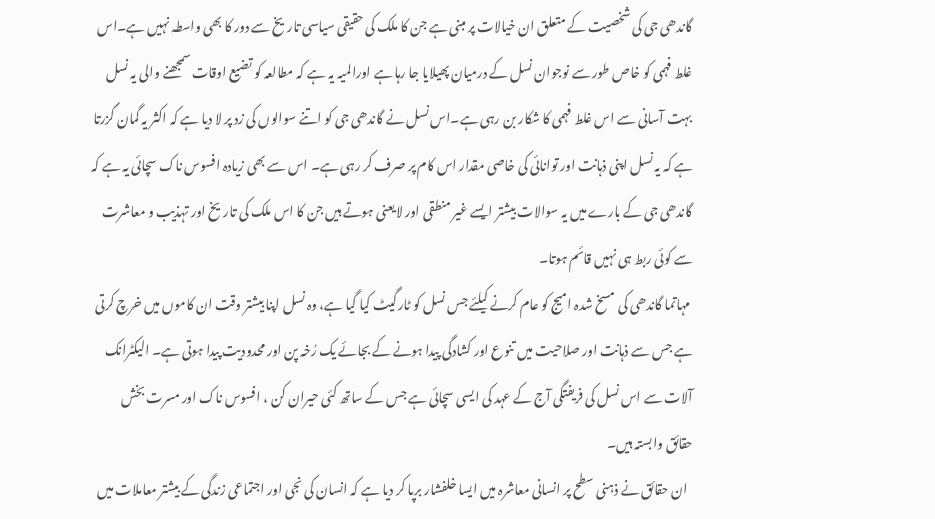گاندھی جی کی شخصیت کے متعلق ان خیالات پر مبنی ہے جن کا ملک کی حقیقی سیاسی تاریخ سے دور کا بھی واسطہ نہیں ہے۔اس غلط فہمی کو خاص طور سے نوجوان نسل کے درمیان پھیلایا جا رہا ہے اورالمیہ یہ ہے کہ مطالعہ کو تضیع اوقات سمجھنے والی یہ نسل بہت آسانی سے اس غلط فہمی کا شکار بن رہی ہے۔اس نسل نے گاندھی جی کو اتنے سوالوں کی زد پر لا دیا ہے کہ اکثر یہ گمان گزرتا ہے کہ یہ نسل اپنی ذہانت اور توانائی کی خاصی مقدار اس کام پر صرف کر رہی ہے۔ اس سے بھی زیادہ افسوس ناک سچائی یہ ہے کہ گاندھی جی کے بارے میں یہ سوالات بیشتر ایسے غیر منطقی اور لایعنی ہوتے ہیں جن کا اس ملک کی تاریخ اور تہذیب و معاشرت سے کوئی ربط ہی نہیں قائم ہوتا۔
 مہاتما گاندھی کی مسخ شدہ امیج کو عام کرنے کیلئے جس نسل کو ٹارگیٹ کیا گیا ہے، وہ نسل اپنا بیشتر وقت ان کاموں میں خرچ کرتی ہے جس سے ذہانت اور صلاحیت میں تنوع اور کشادگی پیدا ہونے کے بجائے یک رُخہ پن اور محدودیت پیدا ہوتی ہے۔ الیکٹرانک آلات سے اس نسل کی فریفتگی آج کے عہد کی ایسی سچائی ہے جس کے ساتھ کئی حیران کن ، افسوس ناک اور مسرت بخش حقائق وابستہ ہیں۔
  ان حقائق نے ذہنی سطح پر انسانی معاشرہ میں ایسا خلفشار برپا کر دیا ہے کہ انسان کی نجی اور اجتماعی زندگی کے بیشتر معاملات میں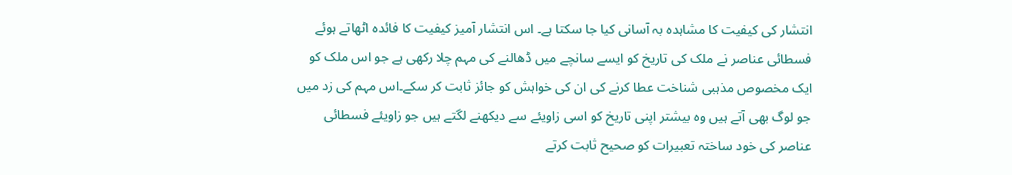انتشار کی کیفیت کا مشاہدہ بہ آسانی کیا جا سکتا ہے۔ اس انتشار آمیز کیفیت کا فائدہ اٹھاتے ہوئے فسطائی عناصر نے ملک کی تاریخ کو ایسے سانچے میں ڈھالنے کی مہم چلا رکھی ہے جو اس ملک کو ایک مخصوص مذہبی شناخت عطا کرنے کی ان کی خواہش کو جائز ثابت کر سکے۔اس مہم کی زد میں جو لوگ بھی آتے ہیں وہ بیشتر اپنی تاریخ کو اسی زاویئے سے دیکھنے لگتے ہیں جو زاویئے فسطائی عناصر کی خود ساختہ تعبیرات کو صحیح ثابت کرتے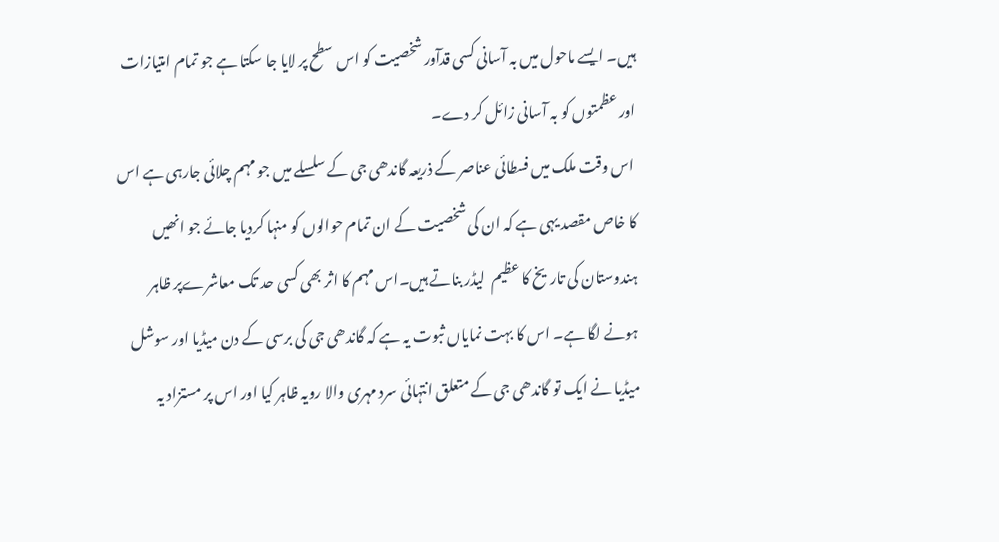ہیں۔ ایسے ماحول میں بہ آسانی کسی قدآور شخصیت کو اس سطح پر لایا جا سکتا ہے جو تمام امتیازات اور عظمتوں کو بہ آسانی زائل کر دے۔
 اس وقت ملک میں فسطائی عناصر کے ذریعہ گاندھی جی کے سلسلے میں جو مہم چلائی جارہی ہے اس کا خاص مقصد یہی ہے کہ ان کی شخصیت کے ان تمام حوالوں کو منہا کردیا جائے جو انھیں ہندوستان کی تاریخ کا عظیم  لیڈر بناتے ہیں۔اس مہم کا اثر بھی کسی حد تک معاشرےپر ظاہر ہونے لگا ہے۔ اس کا بہت نمایاں ثبوت یہ ہے کہ گاندھی جی کی برسی کے دن میڈیا اور سوشل میڈیا نے ایک تو گاندھی جی کے متعلق انتہائی سرد مہری والا رویہ ظاہر کیا اور اس پر مستزاد یہ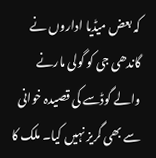کہ بعض میڈیا اداروں نے گاندھی جی کو گولی مارنے والے گوڈسے کی قصیدہ خوانی سے بھی گریز نہیں کیا۔ ملک کا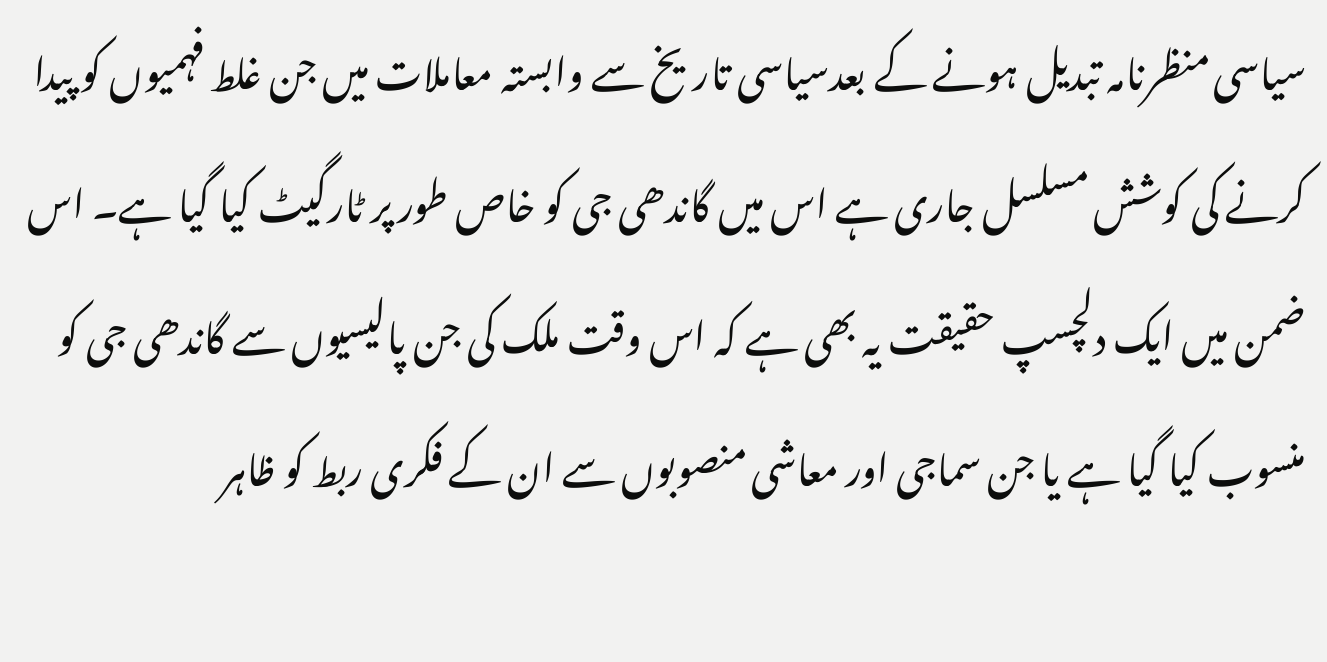سیاسی منظرنامہ تبدیل ہونے کے بعدسیاسی تاریخ سے وابستہ معاملات میں جن غلط فہمیوں کو پیدا کرنے کی کوشش مسلسل جاری ہے اس میں گاندھی جی کو خاص طور پر ٹارگیٹ کیا گیا ہے۔ اس ضمن میں ایک دلچسپ حقیقت یہ بھی ہے کہ اس وقت ملک کی جن پالیسیوں سے گاندھی جی کو منسوب کیا گیا ہے یا جن سماجی اور معاشی منصوبوں سے ان کے فکری ربط کو ظاہر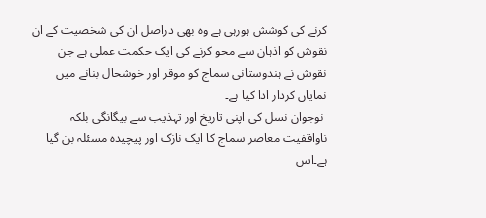کرنے کی کوشش ہورہی ہے وہ بھی دراصل ان کی شخصیت کے ان نقوش کو اذہان سے محو کرنے کی ایک حکمت عملی ہے جن نقوش نے ہندوستانی سماج کو موقر اور خوشحال بنانے میں نمایاں کردار ادا کیا ہے۔
 نوجوان نسل کی اپنی تاریخ اور تہذیب سے بیگانگی بلکہ ناواقفیت معاصر سماج کا ایک نازک اور پیچیدہ مسئلہ بن گیا ہے۔اس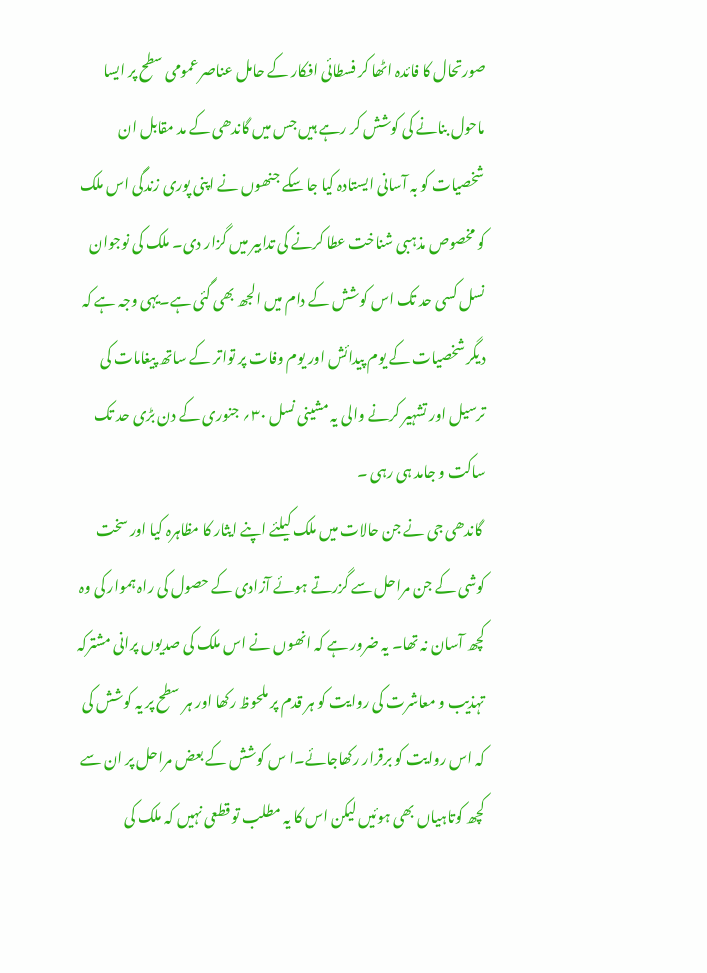صورتحال کا فائدہ اٹھا کر فسطائی افکار کے حامل عناصر عمومی سطح پر ایسا ماحول بنانے کی کوشش کر رہے ہیں جس میں گاندھی کے مد مقابل ان شخصیات کو بہ آسانی ایستادہ کیا جا سکے جنھوں نے اپنی پوری زندگی اس ملک کو مخصوص مذہبی شناخت عطا کرنے کی تدابیر میں گزار دی۔ ملک کی نوجوان نسل کسی حد تک اس کوشش کے دام میں الجھ بھی گئی ہے۔یہی وجہ ہے کہ دیگر شخصیات کے یوم پیدائش اور یوم وفات پر تواتر کے ساتھ پیغامات کی ترسیل اور تشہیر کرنے والی یہ مشینی نسل ۳۰؍ جنوری کے دن بڑی حد تک ساکت و جامد ہی رہی ۔
 گاندھی جی نے جن حالات میں ملک کیلئے اپنے ایثار کا مظاہرہ کیا اور سخت کوشی کے جن مراحل سے گزرتے ہوئے آزادی کے حصول کی راہ ہموار کی وہ کچھ آسان نہ تھا۔ یہ ضرور ہے کہ انھوں نے اس ملک کی صدیوں پرانی مشترکہ تہذیب و معاشرت کی روایت کو ہر قدم پر ملحوظ رکھا اور ہر سطح پر یہ کوشش کی کہ اس روایت کو برقرار رکھاجائے۔ا س کوشش کے بعض مراحل پر ان سے کچھ کوتاہیاں بھی ہوئیں لیکن اس کا یہ مطلب تو قطعی نہیں کہ ملک کی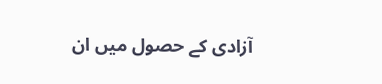آزادی کے حصول میں ان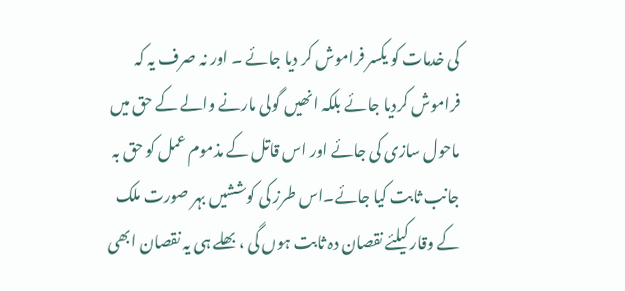کی خدمات کو یکسر فراموش کر دیا جائے ۔ اور نہ صرف یہ کہ فراموش کردیا جائے بلکہ انھیں گولی مارنے والے کے حق میں ماحول سازی کی جائے اور اس قاتل کے مذموم عمل کو حق بہ جانب ثابت کیا جائے۔اس طرز کی کوششیں بہر صورت ملک کے وقار کیلئے نقصان دہ ثابت ہوں گی ، بھلے ہی یہ نقصان ابھی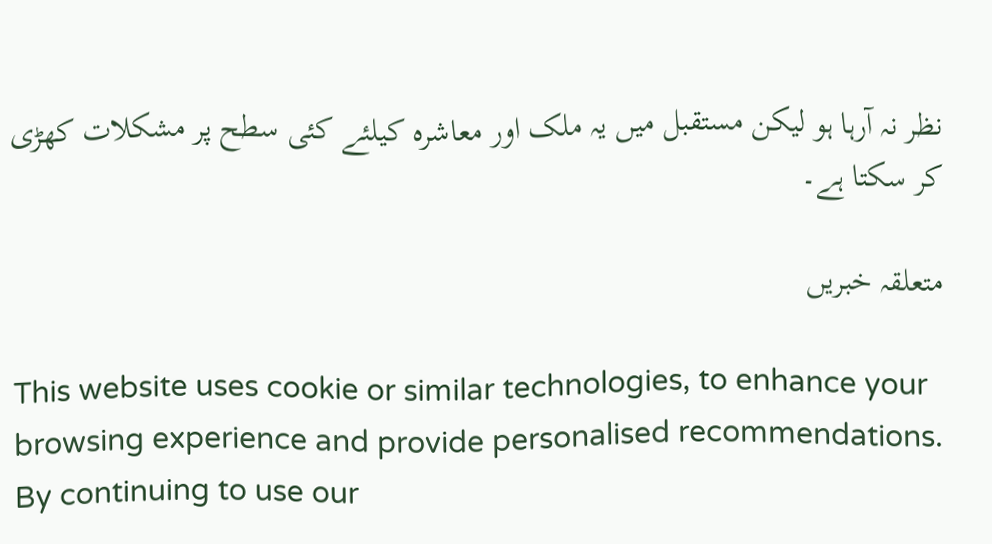نظر نہ آرہا ہو لیکن مستقبل میں یہ ملک اور معاشرہ کیلئے کئی سطح پر مشکلات کھڑی کر سکتا ہے۔

متعلقہ خبریں

This website uses cookie or similar technologies, to enhance your browsing experience and provide personalised recommendations. By continuing to use our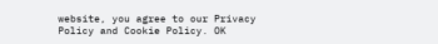website, you agree to our Privacy Policy and Cookie Policy. OK